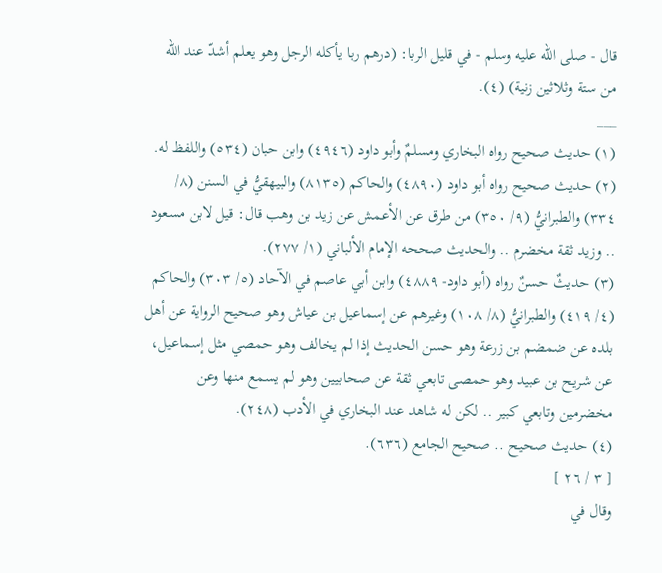قال - صلى الله عليه وسلم - في قليل الربا: (درهم ربا يأكله الرجل وهو يعلم أشدّ عند الله من ستة وثلاثين زنية) (٤).
___
(١) حديث صحيح رواه البخاري ومسلمٌ وأبو داود (٤٩٤٦) وابن حبان (٥٣٤) واللفظ له.
(٢) حديث صحيح رواه أبو داود (٤٨٩٠) والحاكم (٨١٣٥) والبيهقيُّ في السنن (٨/ ٣٣٤) والطبرانيُّ (٩/ ٣٥٠) من طرق عن الأعمش عن زيد بن وهب قال: قيل لابن مسعود .. وزيد ثقة مخضرم .. والحديث صححه الإمام الألباني (١/ ٢٧٧).
(٣) حديثٌ حسنٌ رواه (أبو داود- ٤٨٨٩) وابن أبي عاصم في الآحاد (٥/ ٣٠٣) والحاكم (٤/ ٤١٩) والطبرانيُّ (٨/ ١٠٨) وغيرهم عن إسماعيل بن عياش وهو صحيح الرواية عن أهل بلده عن ضمضم بن زرعة وهو حسن الحديث إذا لم يخالف وهو حمصي مثل إسماعيل، عن شريح بن عبيد وهو حمصى تابعي ثقة عن صحابيين وهو لم يسمع منها وعن مخضرمين وتابعي كبير .. لكن له شاهد عند البخاري في الأدب (٢٤٨).
(٤) حديث صحيح .. صحيح الجامع (٦٣٦).
[ ٣ / ٢٦ ]
وقال في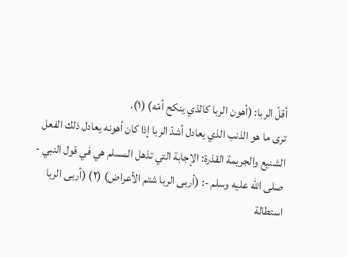أقلّ الربا: (أهون الربا كالذي ينكح أمّه) (١).
ترى ما هو الذنب الذي يعادل أشدّ الربا إذا كان أهونه يعادل ذلك الفعل الشنيع والجريمة القذرة: الإجابة التي تذهل المسلم هي في قول النبي - صلى الله عليه وسلم -: (أربى الربا شتم الأعراض) (٢) (أربى الربا استطالة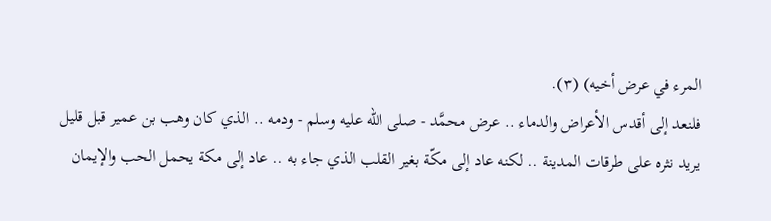المرء في عرض أخيه) (٣).
فلنعد إلى أقدس الأعراض والدماء .. عرض محمَّد - صلى الله عليه وسلم - ودمه .. الذي كان وهب بن عمير قبل قليل يريد نثره على طرقات المدينة .. لكنه عاد إلى مكّة بغير القلب الذي جاء به .. عاد إلى مكة يحمل الحب والإيمان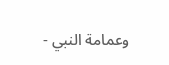وعمامة النبي -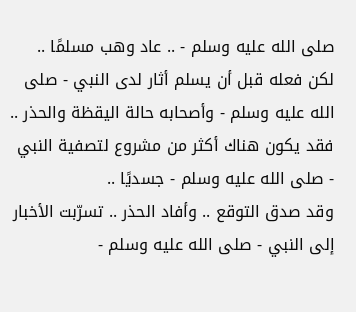صلى الله عليه وسلم - .. عاد وهب مسلمًا .. لكن فعله قبل أن يسلم أثار لدى النبي - صلى الله عليه وسلم - وأصحابه حالة اليقظة والحذر .. فقد يكون هناك أكثر من مشروع لتصفية النبي - صلى الله عليه وسلم - جسديًا ..
وقد صدق التوقع .. وأفاد الحذر .. تسرّبت الأخبار إلى النبي - صلى الله عليه وسلم -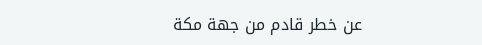عن خطر قادم من جهة مكة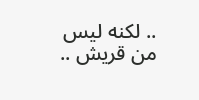.. لكنه ليس من قريش ..